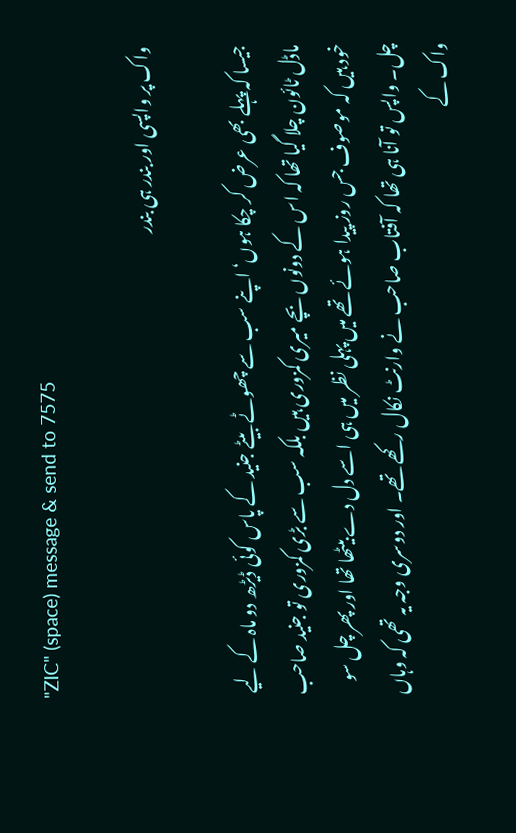"ZIC" (space) message & send to 7575

واک پر واپسی اور بندر ہی بندر

جیسا کہ پہلے بھی عرض کر چکا ہوں‘ اپنے سب سے چھوٹے بیٹے جنید کے پاس کوئی ڈیڑھ دو ماہ کے لیے ماڈل ٹائون چلا گیا تھا کہ اس کے دونوں بچے میری کمزوری ہیں بلکہ سب سے بڑی کمزوری تو جنید صاحب خود ہیں کہ موصوف جس روز پیدا ہوئے تھے میں پہلی نظر میں ہی اسے دل دے بیٹھا تھا اور پھر چل سو چل۔ واپس تو آنا ہی تھا کہ آفتاب صاحب نے وارنٹ نکال رکھے تھے۔ اور دوسری وجہ یہ تھی کہ وہاں واک کے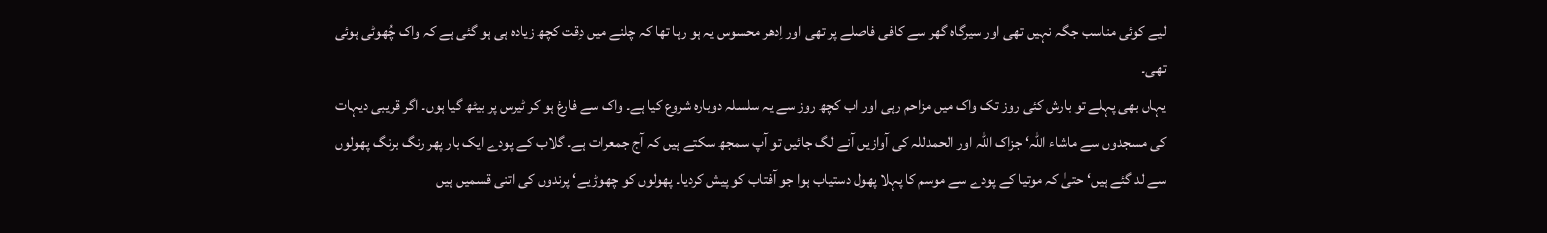لیے کوئی مناسب جگہ نہیں تھی اور سیرگاہ گھر سے کافی فاصلے پر تھی اور اِدھر محسوس یہ ہو رہا تھا کہ چلنے میں دِقت کچھ زیادہ ہی ہو گئی ہے کہ واک چُھوٹی ہوئی تھی۔
یہاں بھی پہلے تو بارش کئی روز تک واک میں مزاحم رہی اور اب کچھ روز سے یہ سلسلہ دوبارہ شروع کیا ہے۔ واک سے فارغ ہو کر ٹیرس پر بیٹھ گیا ہوں۔ اگر قریبی دیہات کی مسجدوں سے ماشاء اللہ‘ جزاک اللہ اور الحمدللہ کی آوازیں آنے لگ جائیں تو آپ سمجھ سکتے ہیں کہ آج جمعرات ہے۔ گلاب کے پودے ایک بار پھر رنگ برنگ پھولوں سے لد گئے ہیں‘ حتیٰ کہ موتیا کے پودے سے موسم کا پہلا پھول دستیاب ہوا جو آفتاب کو پیش کردیا۔ پھولوں کو چھوڑیے‘ پرندوں کی اتنی قسمیں ہیں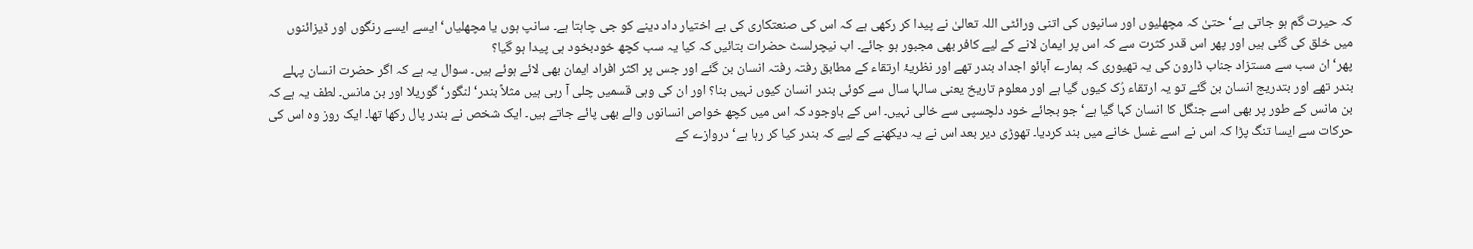کہ حیرت گم ہو جاتی ہے‘ حتیٰ کہ مچھلیوں اور سانپوں کی اتنی ورائٹی اللہ تعالیٰ نے پیدا کر رکھی ہے کہ اس کی صنعتکاری کی بے اختیار داد دینے کو جی چاہتا ہے۔ سانپ ہوں یا مچھلیاں‘ ایسے ایسے رنگوں اور ڈیزائنوں میں خلق کی گئی ہیں اور پھر اس قدر کثرت سے کہ اس پر ایمان لانے کے لیے کافر بھی مجبور ہو جائے۔ اب نیچرلسٹ حضرات بتائیں کہ کیا یہ سب کچھ خودبخود ہی پیدا ہو گیا؟
پھر‘ ان سب سے مستزاد جناب ڈارون کی یہ تھیوری کہ ہمارے آبائو اجداد بندر تھے اور نظریۂ ارتقاء کے مطابق رفتہ رفتہ انسان بن گئے اور جس پر اکثر افراد ایمان بھی لائے ہوئے ہیں۔ سوال یہ ہے کہ اگر حضرت انسان پہلے بندر تھے اور بتدریج انسان بن گئے تو یہ ارتقاء رُک کیوں گیا ہے اور معلوم تاریخ یعنی سالہا سال سے کوئی بندر انسان کیوں نہیں بنا؟ اور ان کی وہی قسمیں چلی آ رہی ہیں مثلاً بندر‘ لنگور‘ گوریلا اور بن مانس۔ لطف یہ ہے کہ بن مانس کے طور پر بھی اسے جنگل کا انسان کہا گیا ہے‘ جو بجائے خود دلچسپی سے خالی نہیں۔ اس کے باوجود کہ اس میں کچھ خواص انسانوں والے بھی پائے جاتے ہیں۔ ایک شخص نے بندر پال رکھا تھا۔ ایک روز وہ اس کی حرکات سے ایسا تنگ پڑا کہ اس نے اسے غسل خانے میں بند کردیا۔ تھوڑی دیر بعد اس نے یہ دیکھنے کے لیے کہ بندر کیا کر رہا ہے‘ دروازے کے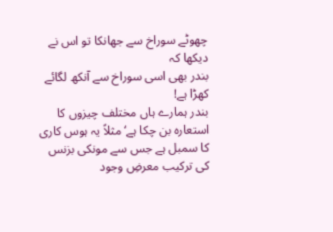چھوٹے سوراخ سے جھانکا تو اس نے دیکھا کہ
بندر بھی اسی سوراخ سے آنکھ لگائے کھڑا ہے!
بندر ہمارے ہاں مختلف چیزوں کا استعارہ بن چکا ہے‘ مثلاً یہ ہوس کاری کا سمبل ہے جس سے مونکی بزنس کی ترکیب معرضِ وجود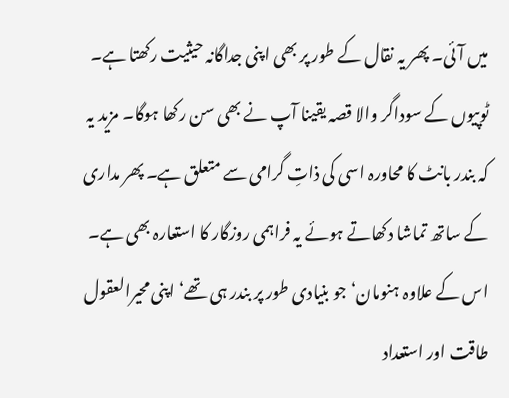میں آئی۔ پھر یہ نقال کے طور پر بھی اپنی جداگانہ حیثیت رکھتا ہے۔ ٹوپیوں کے سوداگر والا قصہ یقینا آپ نے بھی سن رکھا ہوگا۔ مزید یہ کہ بندر بانٹ کا محاورہ اسی کی ذاتِ گرامی سے متعلق ہے۔ پھر مداری کے ساتھ تماشا دکھاتے ہوئے یہ فراہمی روزگار کا استعارہ بھی ہے۔ اس کے علاوہ ہنومان‘ جو بنیادی طور پر بندر ہی تھے‘ اپنی محیرالعقول طاقت اور استعداد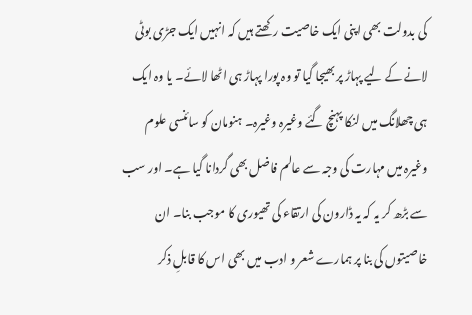کی بدولت بھی اپنی ایک خاصیت رکھتے ہیں کہ انہیں ایک جڑی بوٹی لانے کے لیے پہاڑ پر بھیجا گیا تو وہ پورا پہاڑ ہی اٹھا لائے۔ یا وہ ایک ہی چھلانگ میں لنکا پہنچ گئے وغیرہ وغیرہ۔ ہنومان کو سائنسی علوم وغیرہ میں مہارت کی وجہ سے عالم فاضل بھی گردانا گیا ہے۔ اور سب سے بڑھ کر یہ کہ یہ ڈارون کی ارتقاء کی تھیوری کا موجب بنا۔ ان خاصیتوں کی بنا پر ہمارے شعر و ادب میں بھی اس کا قابلِ ذکر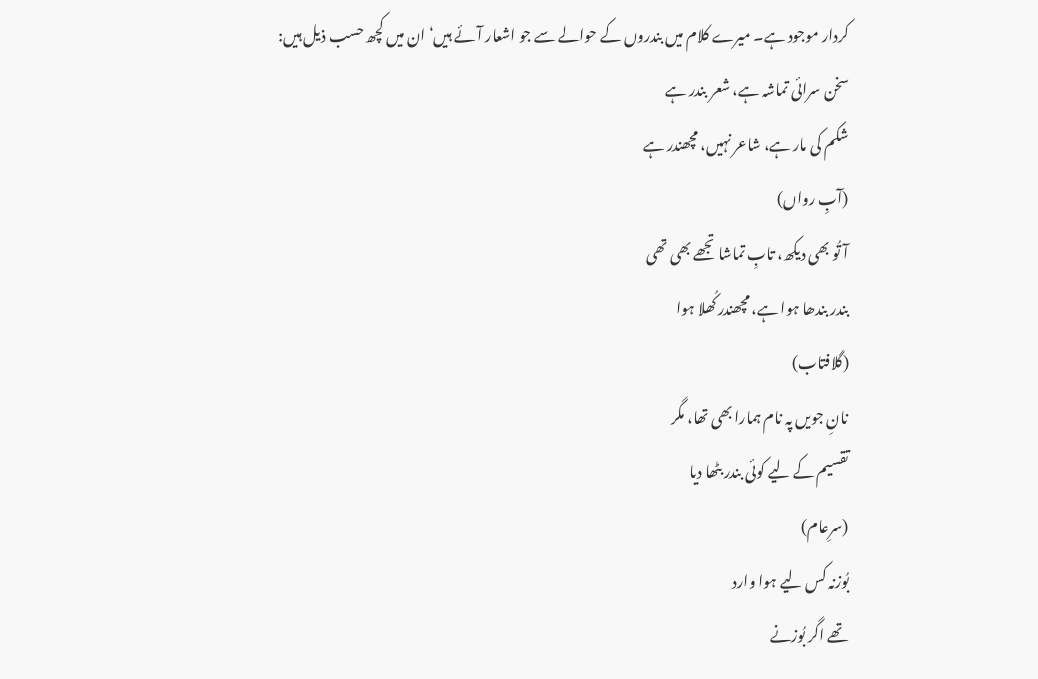کردار موجود ہے۔ میرے کلام میں بندروں کے حوالے سے جو اشعار آئے ہیں‘ ان میں کچھ حسب ذیل ہیں:
سخن سرائی تماشہ ہے، شعر بندر ہے
شکم کی مار ہے، شاعر نہیں، مچھندر ہے
(آبِ رواں)
آ تُو بھی دیکھ، تابِ تماشا تجھے بھی تھی
بندر بندھا ہوا ہے، مچھندر کُھلا ہوا
(گلافتاب)
نانِ جویں پہ نام ہمارا بھی تھا، مگر
تقسیم کے لیے کوئی بندر بٹھا دیا
(سرِعام)
بُوزنہ کس لیے ہوا وارد
تھے اگر بُوزنے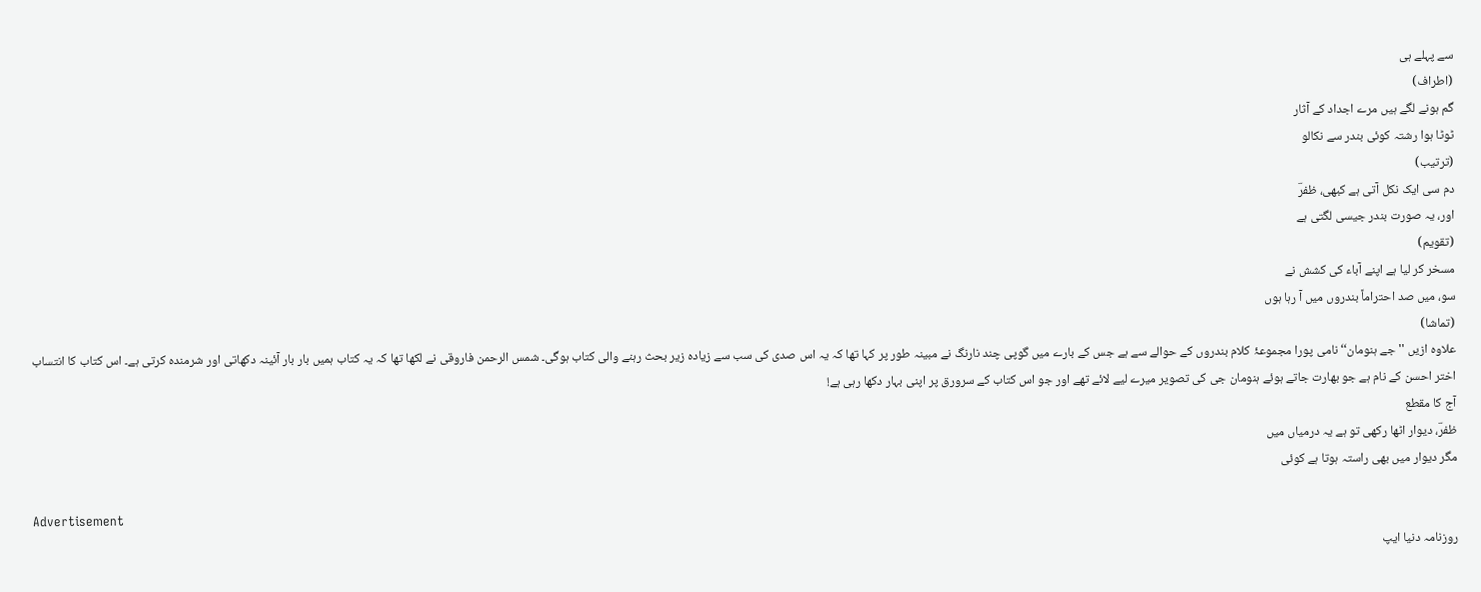سے پہلے ہی
(اطراف)
گم ہونے لگے ہیں مرے اجداد کے آثار
ٹوٹا ہوا رشتہ کوئی بندر سے نکالو
(ترتیب)
دم سی ایک نکل آتی ہے کبھی، ظفرؔ
اور، یہ صورت بندر جیسی لگتی ہے
(تقویم)
مسخر کر لیا ہے اپنے آباء کی کشش نے
سو، میں صد احتراماً بندروں میں آ رہا ہوں
(تماشا)
علاوہ ازیں ''جے ہنومان‘‘ نامی پورا مجموعۂ کلام بندروں کے حوالے سے ہے جس کے بارے میں گوپی چند نارنگ نے مبینہ طور پر کہا تھا کہ یہ اس صدی کی سب سے زیادہ زیر بحث رہنے والی کتاب ہوگی۔ شمس الرحمن فاروقی نے لکھا تھا کہ یہ کتاب ہمیں بار بار آئینہ دکھاتی اور شرمندہ کرتی ہے۔ اس کتاب کا انتساب اختر احسن کے نام ہے جو بھارت جاتے ہوئے ہنومان جی کی تصویر میرے لیے لائے تھے اور جو اس کتاب کے سرورق پر اپنی بہار دکھا رہی ہے!
آج کا مقطع
ظفرؔ، دیوار اٹھا رکھی تو ہے یہ درمیاں میں
مگر دیوار میں بھی راستہ ہوتا ہے کوئی

Advertisement
روزنامہ دنیا ایپ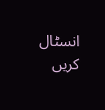انسٹال کریں